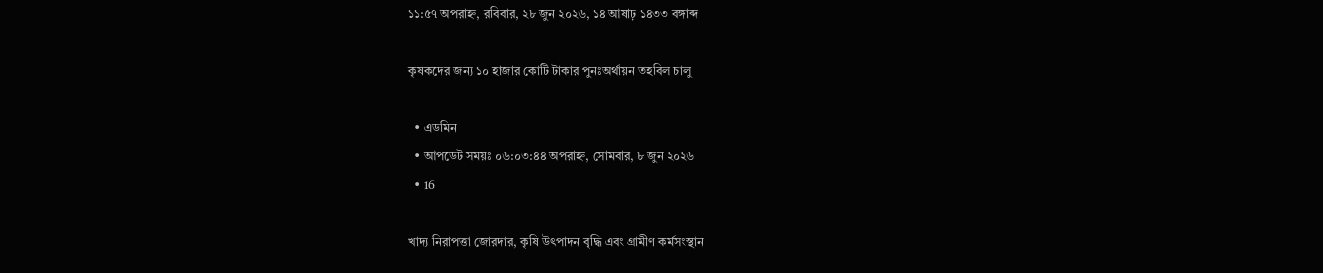১১:৫৭ অপরাহ্ন, রবিবার, ২৮ জুন ২০২৬, ১৪ আষাঢ় ১৪৩৩ বঙ্গাব্দ

কৃষকদের জন্য ১০ হাজার কোটি টাকার পুনঃঅর্থায়ন তহবিল চালু

  • এডমিন
  • আপডেট সময়ঃ ০৬:০৩:৪৪ অপরাহ্ন, সোমবার, ৮ জুন ২০২৬
  • 16

খাদ্য নিরাপত্তা জোরদার, কৃষি উৎপাদন বৃদ্ধি এবং গ্রামীণ কর্মসংস্থান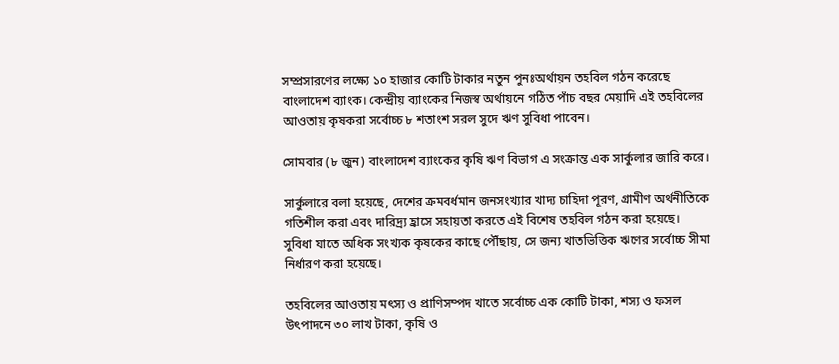সম্প্রসারণের লক্ষ্যে ১০ হাজার কোটি টাকার নতুন পুনঃঅর্থায়ন তহবিল গঠন করেছে বাংলাদেশ ব্যাংক। কেন্দ্রীয় ব্যাংকের নিজস্ব অর্থায়নে গঠিত পাঁচ বছর মেয়াদি এই তহবিলের আওতায় কৃষকরা সর্বোচ্চ ৮ শতাংশ সরল সুদে ঋণ সুবিধা পাবেন।

সোমবার (৮ জুন) বাংলাদেশ ব্যাংকের কৃষি ঋণ বিভাগ এ সংক্রান্ত এক সার্কুলার জারি করে।

সার্কুলারে বলা হয়েছে, দেশের ক্রমবর্ধমান জনসংখ্যার খাদ্য চাহিদা পূরণ, গ্রামীণ অর্থনীতিকে গতিশীল করা এবং দারিদ্র্য হ্রাসে সহায়তা করতে এই বিশেষ তহবিল গঠন করা হয়েছে। সুবিধা যাতে অধিক সংখ্যক কৃষকের কাছে পৌঁছায়, সে জন্য খাতভিত্তিক ঋণের সর্বোচ্চ সীমা নির্ধারণ করা হয়েছে।

তহবিলের আওতায় মৎস্য ও প্রাণিসম্পদ খাতে সর্বোচ্চ এক কোটি টাকা, শস্য ও ফসল উৎপাদনে ৩০ লাখ টাকা, কৃষি ও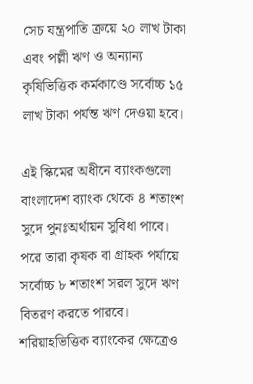সেচ যন্ত্রপাতি ক্রয়ে ২০ লাখ টাকা এবং পল্লী ঋণ ও অন্যান্য কৃষিভিত্তিক কর্মকাণ্ডে সর্বোচ্চ ১৫ লাখ টাকা পর্যন্ত ঋণ দেওয়া হবে।

এই স্কিমের অধীনে ব্যাংকগুলো বাংলাদেশ ব্যাংক থেকে ৪ শতাংশ সুদে পুনঃঅর্থায়ন সুবিধা পাবে। পরে তারা কৃষক বা গ্রাহক পর্যায়ে সর্বোচ্চ ৮ শতাংশ সরল সুদে ঋণ বিতরণ করতে পারবে। শরিয়াহভিত্তিক ব্যাংকের ক্ষেত্রেও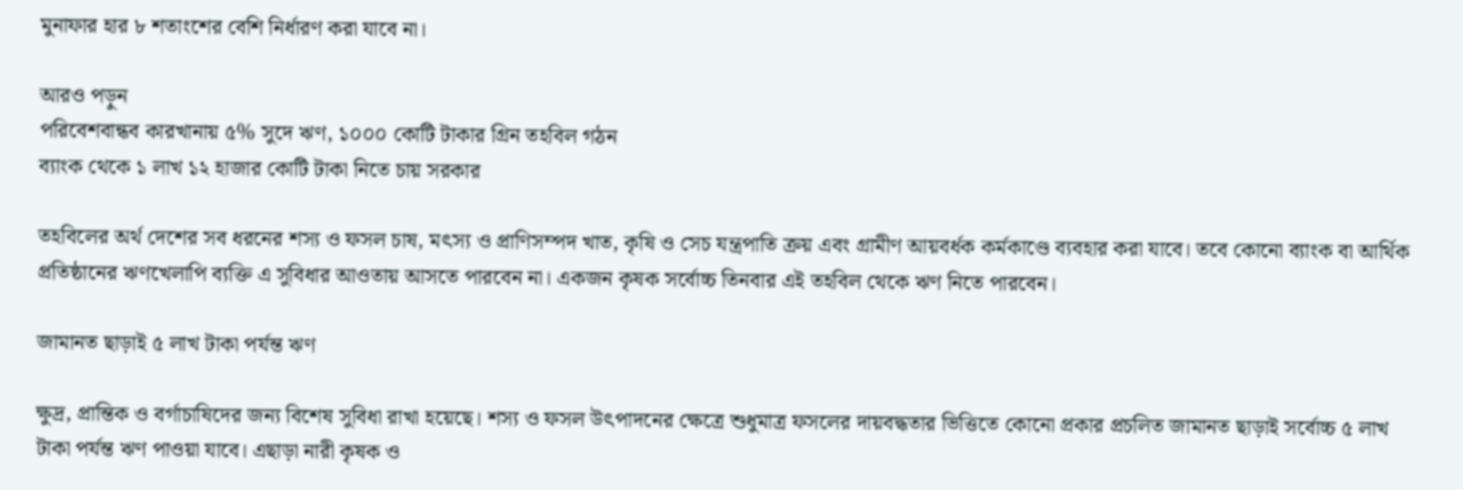মুনাফার হার ৮ শতাংশের বেশি নির্ধারণ করা যাবে না।

আরও পড়ুন
পরিবেশবান্ধব কারখানায় ৫% সুদে ঋণ, ১০০০ কোটি টাকার গ্রিন তহবিল গঠন
ব্যাংক থেকে ১ লাখ ১২ হাজার কোটি টাকা নিতে চায় সরকার

তহবিলের অর্থ দেশের সব ধরনের শস্য ও ফসল চাষ, মৎস্য ও প্রাণিসম্পদ খাত, কৃষি ও সেচ যন্ত্রপাতি ক্রয় এবং গ্রামীণ আয়বর্ধক কর্মকাণ্ডে ব্যবহার করা যাবে। তবে কোনো ব্যাংক বা আর্থিক প্রতিষ্ঠানের ঋণখেলাপি ব্যক্তি এ সুবিধার আওতায় আসতে পারবেন না। একজন কৃষক সর্বোচ্চ তিনবার এই তহবিল থেকে ঋণ নিতে পারবেন।

জামানত ছাড়াই ৫ লাখ টাকা পর্যন্ত ঋণ

ক্ষুদ্র, প্রান্তিক ও বর্গাচাষিদের জন্য বিশেষ সুবিধা রাখা হয়েছে। শস্য ও ফসল উৎপাদনের ক্ষেত্রে শুধুমাত্র ফসলের দায়বদ্ধতার ভিত্তিতে কোনো প্রকার প্রচলিত জামানত ছাড়াই সর্বোচ্চ ৫ লাখ টাকা পর্যন্ত ঋণ পাওয়া যাবে। এছাড়া নারী কৃষক ও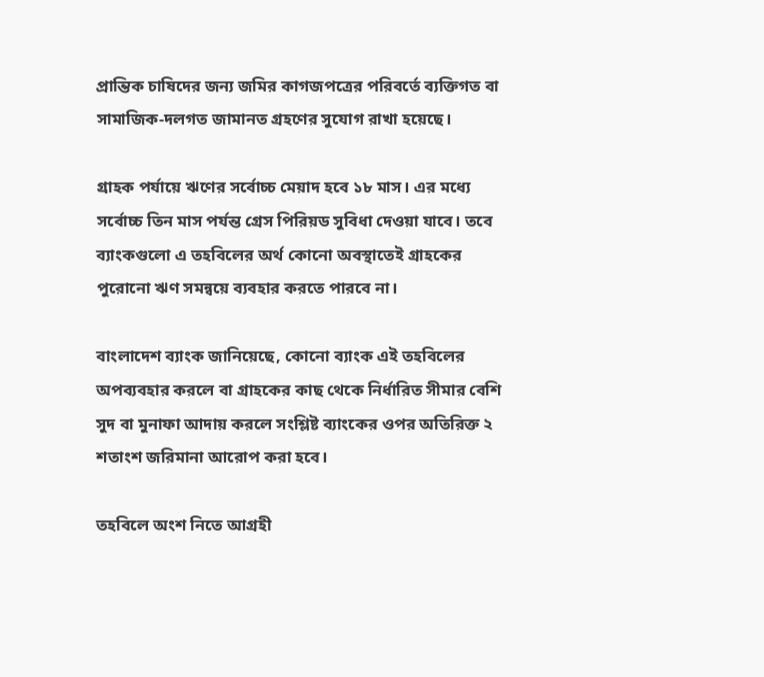প্রান্তিক চাষিদের জন্য জমির কাগজপত্রের পরিবর্তে ব্যক্তিগত বা সামাজিক-দলগত জামানত গ্রহণের সুযোগ রাখা হয়েছে।

গ্রাহক পর্যায়ে ঋণের সর্বোচ্চ মেয়াদ হবে ১৮ মাস। এর মধ্যে সর্বোচ্চ তিন মাস পর্যন্ত গ্রেস পিরিয়ড সুবিধা দেওয়া যাবে। তবে ব্যাংকগুলো এ তহবিলের অর্থ কোনো অবস্থাতেই গ্রাহকের পুরোনো ঋণ সমন্বয়ে ব্যবহার করতে পারবে না।

বাংলাদেশ ব্যাংক জানিয়েছে, কোনো ব্যাংক এই তহবিলের অপব্যবহার করলে বা গ্রাহকের কাছ থেকে নির্ধারিত সীমার বেশি সুদ বা মুনাফা আদায় করলে সংশ্লিষ্ট ব্যাংকের ওপর অতিরিক্ত ২ শতাংশ জরিমানা আরোপ করা হবে।

তহবিলে অংশ নিতে আগ্রহী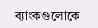ব্যাংকগুলোকে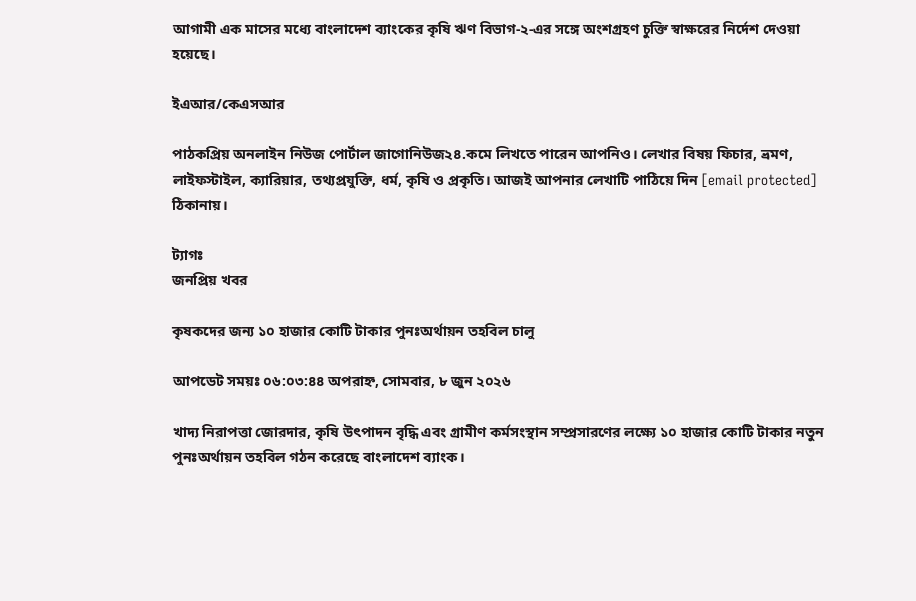আগামী এক মাসের মধ্যে বাংলাদেশ ব্যাংকের কৃষি ঋণ বিভাগ-২-এর সঙ্গে অংশগ্রহণ চুক্তি স্বাক্ষরের নির্দেশ দেওয়া হয়েছে।

ইএআর/কেএসআর

পাঠকপ্রিয় অনলাইন নিউজ পোর্টাল জাগোনিউজ২৪.কমে লিখতে পারেন আপনিও। লেখার বিষয় ফিচার, ভ্রমণ, লাইফস্টাইল, ক্যারিয়ার, তথ্যপ্রযুক্তি, ধর্ম, কৃষি ও প্রকৃতি। আজই আপনার লেখাটি পাঠিয়ে দিন [email protected] ঠিকানায়।

ট্যাগঃ
জনপ্রিয় খবর

কৃষকদের জন্য ১০ হাজার কোটি টাকার পুনঃঅর্থায়ন তহবিল চালু

আপডেট সময়ঃ ০৬:০৩:৪৪ অপরাহ্ন, সোমবার, ৮ জুন ২০২৬

খাদ্য নিরাপত্তা জোরদার, কৃষি উৎপাদন বৃদ্ধি এবং গ্রামীণ কর্মসংস্থান সম্প্রসারণের লক্ষ্যে ১০ হাজার কোটি টাকার নতুন পুনঃঅর্থায়ন তহবিল গঠন করেছে বাংলাদেশ ব্যাংক।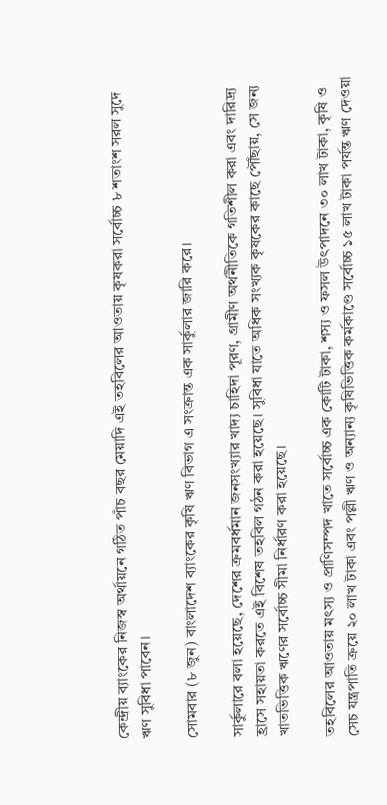কেন্দ্রীয় ব্যাংকের নিজস্ব অর্থায়নে গঠিত পাঁচ বছর মেয়াদি এই তহবিলের আওতায় কৃষকরা সর্বোচ্চ ৮ শতাংশ সরল সুদে ঋণ সুবিধা পাবেন।

সোমবার (৮ জুন) বাংলাদেশ ব্যাংকের কৃষি ঋণ বিভাগ এ সংক্রান্ত এক সার্কুলার জারি করে।

সার্কুলারে বলা হয়েছে, দেশের ক্রমবর্ধমান জনসংখ্যার খাদ্য চাহিদা পূরণ, গ্রামীণ অর্থনীতিকে গতিশীল করা এবং দারিদ্র্য হ্রাসে সহায়তা করতে এই বিশেষ তহবিল গঠন করা হয়েছে। সুবিধা যাতে অধিক সংখ্যক কৃষকের কাছে পৌঁছায়, সে জন্য খাতভিত্তিক ঋণের সর্বোচ্চ সীমা নির্ধারণ করা হয়েছে।

তহবিলের আওতায় মৎস্য ও প্রাণিসম্পদ খাতে সর্বোচ্চ এক কোটি টাকা, শস্য ও ফসল উৎপাদনে ৩০ লাখ টাকা, কৃষি ও সেচ যন্ত্রপাতি ক্রয়ে ২০ লাখ টাকা এবং পল্লী ঋণ ও অন্যান্য কৃষিভিত্তিক কর্মকাণ্ডে সর্বোচ্চ ১৫ লাখ টাকা পর্যন্ত ঋণ দেওয়া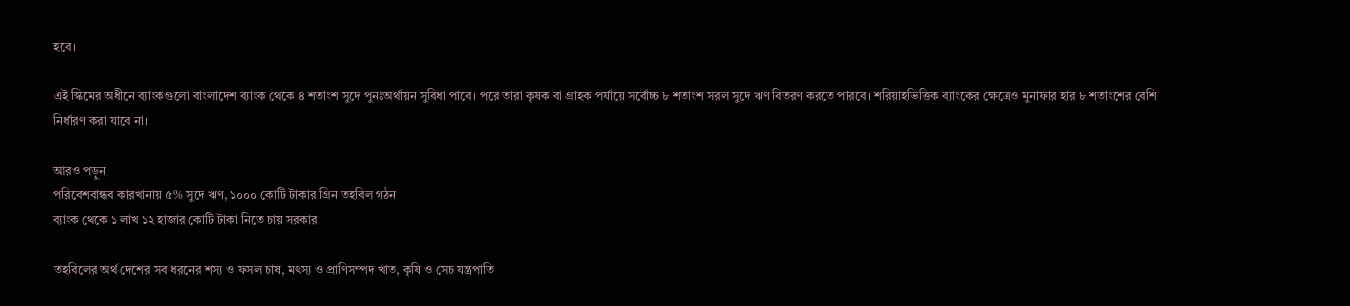হবে।

এই স্কিমের অধীনে ব্যাংকগুলো বাংলাদেশ ব্যাংক থেকে ৪ শতাংশ সুদে পুনঃঅর্থায়ন সুবিধা পাবে। পরে তারা কৃষক বা গ্রাহক পর্যায়ে সর্বোচ্চ ৮ শতাংশ সরল সুদে ঋণ বিতরণ করতে পারবে। শরিয়াহভিত্তিক ব্যাংকের ক্ষেত্রেও মুনাফার হার ৮ শতাংশের বেশি নির্ধারণ করা যাবে না।

আরও পড়ুন
পরিবেশবান্ধব কারখানায় ৫% সুদে ঋণ, ১০০০ কোটি টাকার গ্রিন তহবিল গঠন
ব্যাংক থেকে ১ লাখ ১২ হাজার কোটি টাকা নিতে চায় সরকার

তহবিলের অর্থ দেশের সব ধরনের শস্য ও ফসল চাষ, মৎস্য ও প্রাণিসম্পদ খাত, কৃষি ও সেচ যন্ত্রপাতি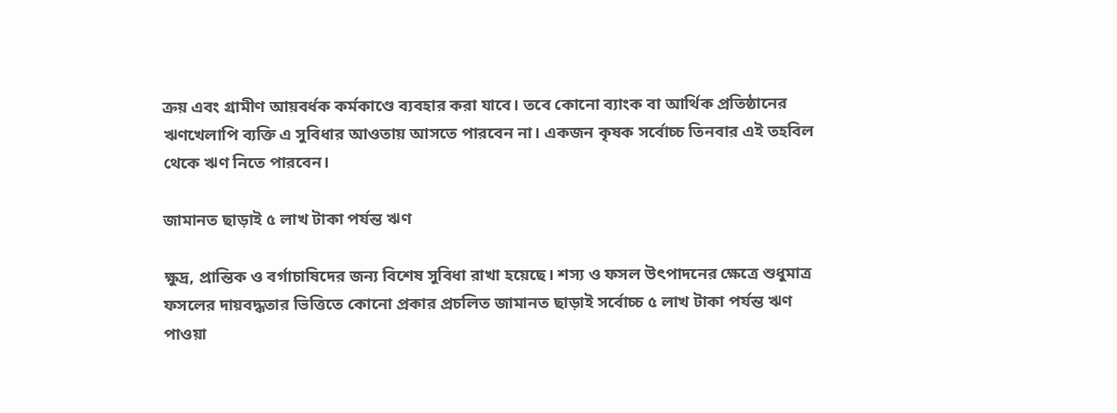ক্রয় এবং গ্রামীণ আয়বর্ধক কর্মকাণ্ডে ব্যবহার করা যাবে। তবে কোনো ব্যাংক বা আর্থিক প্রতিষ্ঠানের ঋণখেলাপি ব্যক্তি এ সুবিধার আওতায় আসতে পারবেন না। একজন কৃষক সর্বোচ্চ তিনবার এই তহবিল থেকে ঋণ নিতে পারবেন।

জামানত ছাড়াই ৫ লাখ টাকা পর্যন্ত ঋণ

ক্ষুদ্র, প্রান্তিক ও বর্গাচাষিদের জন্য বিশেষ সুবিধা রাখা হয়েছে। শস্য ও ফসল উৎপাদনের ক্ষেত্রে শুধুমাত্র ফসলের দায়বদ্ধতার ভিত্তিতে কোনো প্রকার প্রচলিত জামানত ছাড়াই সর্বোচ্চ ৫ লাখ টাকা পর্যন্ত ঋণ পাওয়া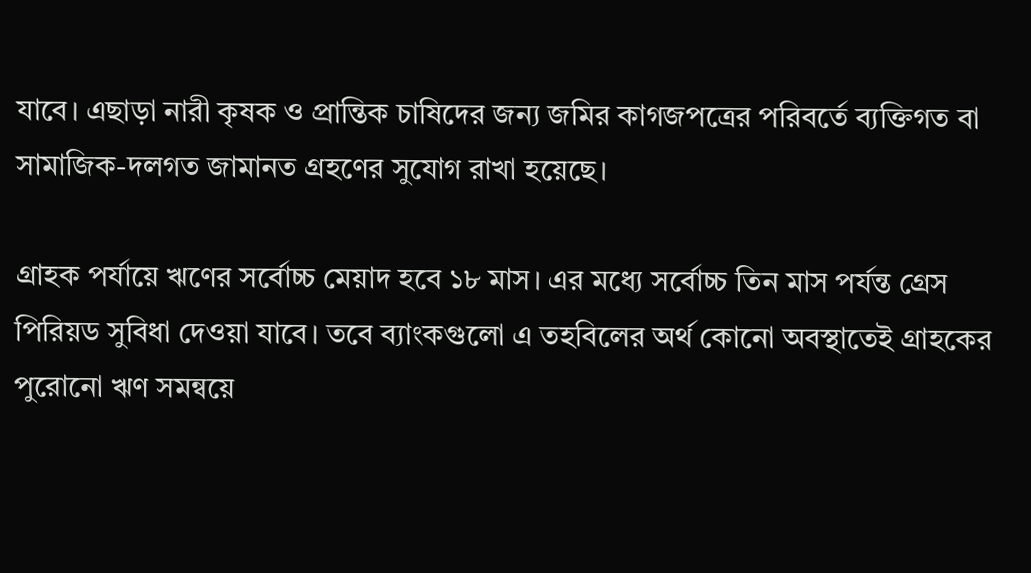যাবে। এছাড়া নারী কৃষক ও প্রান্তিক চাষিদের জন্য জমির কাগজপত্রের পরিবর্তে ব্যক্তিগত বা সামাজিক-দলগত জামানত গ্রহণের সুযোগ রাখা হয়েছে।

গ্রাহক পর্যায়ে ঋণের সর্বোচ্চ মেয়াদ হবে ১৮ মাস। এর মধ্যে সর্বোচ্চ তিন মাস পর্যন্ত গ্রেস পিরিয়ড সুবিধা দেওয়া যাবে। তবে ব্যাংকগুলো এ তহবিলের অর্থ কোনো অবস্থাতেই গ্রাহকের পুরোনো ঋণ সমন্বয়ে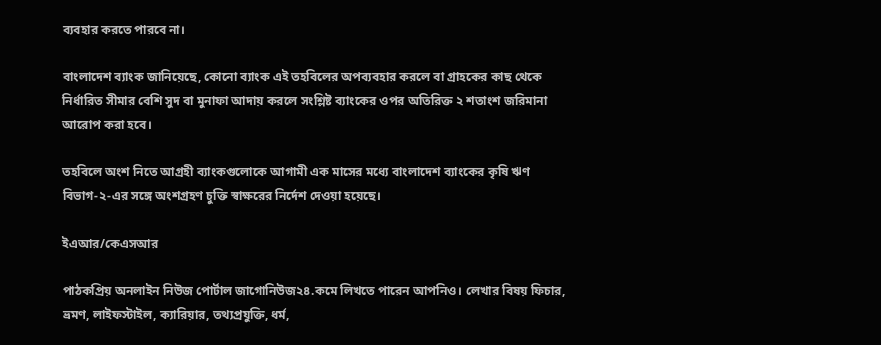ব্যবহার করতে পারবে না।

বাংলাদেশ ব্যাংক জানিয়েছে, কোনো ব্যাংক এই তহবিলের অপব্যবহার করলে বা গ্রাহকের কাছ থেকে নির্ধারিত সীমার বেশি সুদ বা মুনাফা আদায় করলে সংশ্লিষ্ট ব্যাংকের ওপর অতিরিক্ত ২ শতাংশ জরিমানা আরোপ করা হবে।

তহবিলে অংশ নিতে আগ্রহী ব্যাংকগুলোকে আগামী এক মাসের মধ্যে বাংলাদেশ ব্যাংকের কৃষি ঋণ বিভাগ-২-এর সঙ্গে অংশগ্রহণ চুক্তি স্বাক্ষরের নির্দেশ দেওয়া হয়েছে।

ইএআর/কেএসআর

পাঠকপ্রিয় অনলাইন নিউজ পোর্টাল জাগোনিউজ২৪.কমে লিখতে পারেন আপনিও। লেখার বিষয় ফিচার, ভ্রমণ, লাইফস্টাইল, ক্যারিয়ার, তথ্যপ্রযুক্তি, ধর্ম,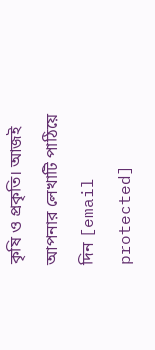কৃষি ও প্রকৃতি। আজই আপনার লেখাটি পাঠিয়ে দিন [email protected]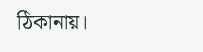ঠিকানায়।